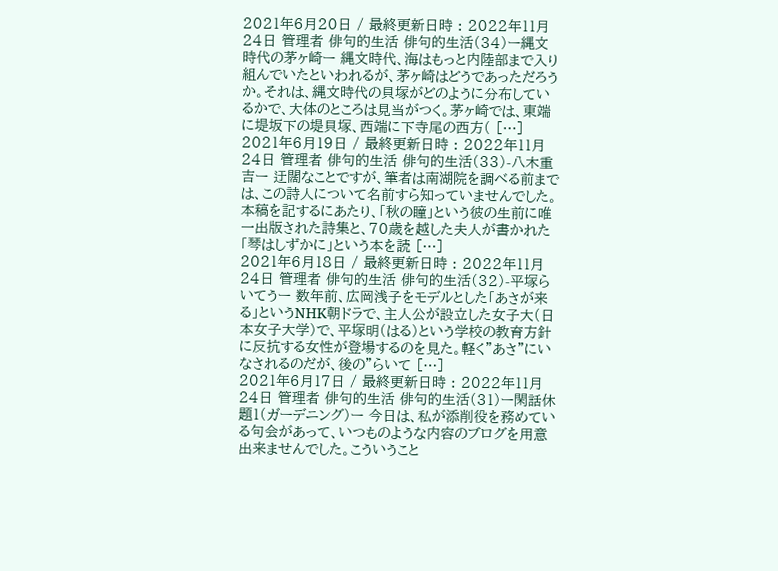2021年6月20日 / 最終更新日時 : 2022年11月24日 管理者 俳句的生活 俳句的生活(34)ー縄文時代の茅ヶ崎ー 縄文時代、海はもっと内陸部まで入り組んでいたといわれるが、茅ヶ崎はどうであっただろうか。それは、縄文時代の貝塚がどのように分布しているかで、大体のところは見当がつく。茅ヶ崎では、東端に堤坂下の堤貝塚、西端に下寺尾の西方( […]
2021年6月19日 / 最終更新日時 : 2022年11月24日 管理者 俳句的生活 俳句的生活(33)-八木重吉ー 迂闊なことですが、筆者は南湖院を調べる前までは、この詩人について名前すら知っていませんでした。本稿を記するにあたり、「秋の瞳」という彼の生前に唯一出版された詩集と、70歳を越した夫人が書かれた「琴はしずかに」という本を読 […]
2021年6月18日 / 最終更新日時 : 2022年11月24日 管理者 俳句的生活 俳句的生活(32)-平塚らいてうー 数年前、広岡浅子をモデルとした「あさが来る」というNHK朝ドラで、主人公が設立した女子大(日本女子大学)で、平塚明(はる)という学校の教育方針に反抗する女性が登場するのを見た。軽く”あさ”にいなされるのだが、後の”らいて […]
2021年6月17日 / 最終更新日時 : 2022年11月24日 管理者 俳句的生活 俳句的生活(31)ー閑話休題1(ガーデニング)ー 今日は、私が添削役を務めている句会があって、いつものような内容のブログを用意出来ませんでした。こういうこと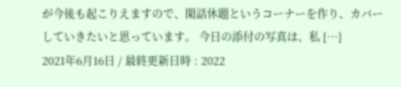が今後も起こりえますので、閑話休題というコーナーを作り、カバーしていきたいと思っています。 今日の添付の写真は、私 […]
2021年6月16日 / 最終更新日時 : 2022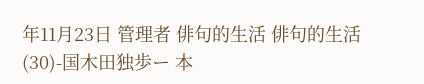年11月23日 管理者 俳句的生活 俳句的生活(30)-国木田独歩ー 本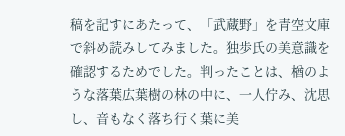稿を記すにあたって、「武蔵野」を青空文庫で斜め読みしてみました。独歩氏の美意識を確認するためでした。判ったことは、楢のような落葉広葉樹の林の中に、一人佇み、沈思し、音もなく落ち行く葉に美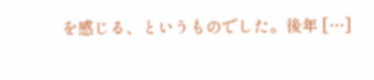を感じる、というものでした。後年 […]